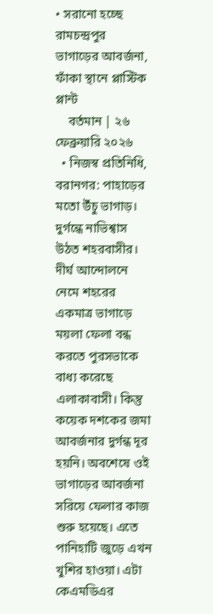• সরানো হচ্ছে রামচন্দ্রপুর ভাগাড়ের আবর্জনা, ফাঁকা স্থানে প্লাস্টিক প্লান্ট
    বর্তমান | ২৬ ফেব্রুয়ারি ২০২৬
  • নিজস্ব প্রতিনিধি, বরানগর: পাহাড়ের মতো উঁচু ভাগাড়। দুর্গন্ধে নাভিশ্বাস উঠত শহরবাসীর। দীর্ঘ আন্দোলনে নেমে শহরের একমাত্র ভাগাড়ে ময়লা ফেলা বন্ধ করতে পুরসভাকে বাধ্য করেছে এলাকাবাসী। কিন্তু কয়েক দশকের জমা আবর্জনার দুর্গন্ধ দূর হয়নি। অবশেষে ওই ভাগাড়ের আবর্জনা সরিয়ে ফেলার কাজ শুরু হয়েছে। এতে পানিহাটি জুড়ে এখন খুশির হাওয়া। এটা কেএমডিএর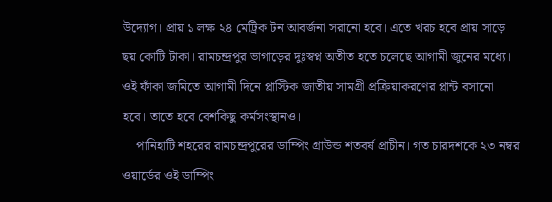উদ্যোগ। প্রায় ১ লক্ষ ২৪ মেট্রিক টন আবর্জনা সরানো হবে। এতে খরচ হবে প্রায় সাড়ে ছয় কোটি টাকা। রামচন্দ্রপুর ভাগাড়ের দুঃস্বপ্ন অতীত হতে চলেছে আগামী জুনের মধ্যে। ওই ফাঁকা জমিতে আগামী দিনে প্লাস্টিক জাতীয় সামগ্রী প্রক্রিয়াকরণের প্লান্ট বসানো হবে। তাতে হবে বেশকিছু কর্মসংস্থানও।
    পানিহাটি শহরের রামচন্দ্রপুরের ডাম্পিং গ্রাউন্ড শতবর্ষ প্রাচীন। গত চারদশকে ২৩ নম্বর ওয়ার্ডের ওই ডাম্পিং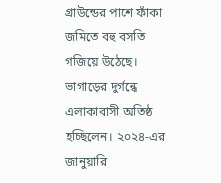গ্রাউন্ডের পাশে ফাঁকা জমিতে বহু বসতি গজিয়ে উঠেছে। ভাগাড়ের দুর্গন্ধে এলাকাবাসী অতিষ্ঠ হচ্ছিলেন। ২০২৪-এর জানুয়ারি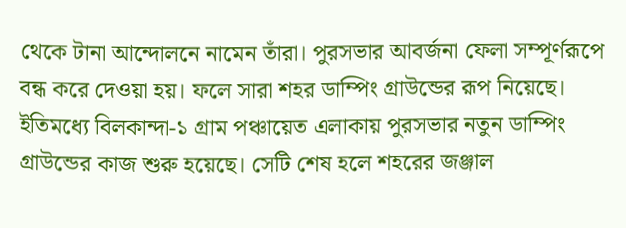থেকে টানা আন্দোলনে নামেন তাঁরা। পুরসভার আবর্জনা ফেলা সম্পূর্ণরূপে বন্ধ করে দেওয়া হয়। ফলে সারা শহর ডাম্পিং গ্রাউন্ডের রূপ নিয়েছে। ইতিমধ্যে বিলকান্দা-১ গ্রাম পঞ্চায়েত এলাকায় পুরসভার নতুন ডাম্পিং গ্রাউন্ডের কাজ শুরু হয়েছে। সেটি শেষ হলে শহরের জঞ্জাল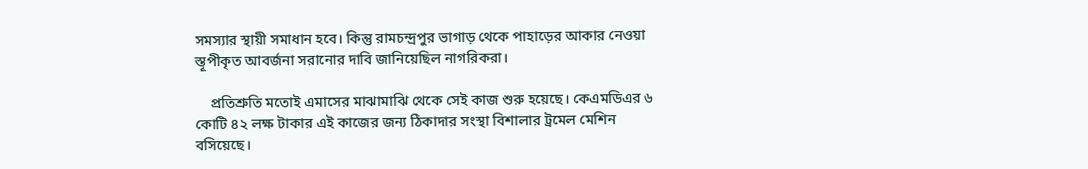সমস্যার স্থায়ী সমাধান হবে। কিন্তু রামচন্দ্রপুর ভাগাড় থেকে পাহাড়ের আকার নেওয়া স্তূপীকৃত আবর্জনা সরানোর দাবি জানিয়েছিল নাগরিকরা।

    প্রতিশ্রুতি মতোই এমাসের মাঝামাঝি থেকে সেই কাজ শুরু হয়েছে। কেএমডিএর ৬ কোটি ৪২ লক্ষ টাকার এই কাজের জন্য ঠিকাদার সংস্থা বিশালার ট্রমেল মেশিন বসিয়েছে।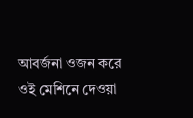আবর্জনা ওজন করে ওই মেশিনে দেওয়া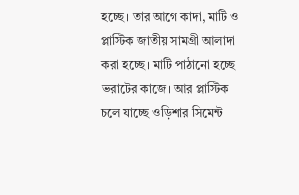হচ্ছে। তার আগে কাদা, মাটি ও প্লাস্টিক জাতীয় সামগ্রী আলাদা করা হচ্ছে। মাটি পাঠানো হচ্ছে ভরাটের কাজে। আর প্লাস্টিক চলে যাচ্ছে ওড়িশার সিমেন্ট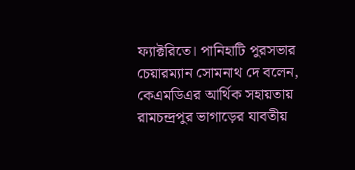ফ্যাক্টরিতে। পানিহাটি পুরসভার চেয়ারম্যান সোমনাথ দে বলেন, কেএমডিএর আর্থিক সহায়তায় রামচন্দ্রপুর ভাগাড়ের যাবতীয়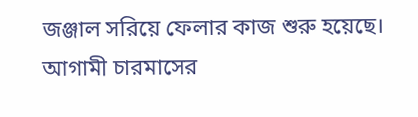জঞ্জাল সরিয়ে ফেলার কাজ শুরু হয়েছে। আগামী চারমাসের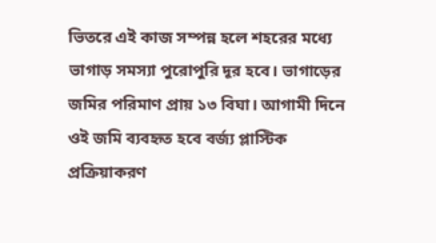ভিতরে এই কাজ সম্পন্ন হলে শহরের মধ্যে ভাগাড় সমস্যা পুরোপুরি দূর হবে। ভাগাড়ের জমির পরিমাণ প্রায় ১৩ বিঘা। আগামী দিনে ওই জমি ব্যবহৃত হবে বর্জ্য প্লাস্টিক প্রক্রিয়াকরণ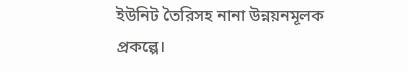ইউনিট তৈরিসহ নানা উন্নয়নমূলক প্রকল্পে।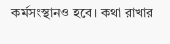কর্মসংস্থানও হবে। কথা রাখার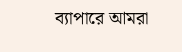ব্যাপারে আমরা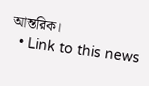আন্তরিক।
  • Link to this news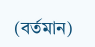(বর্তমান)